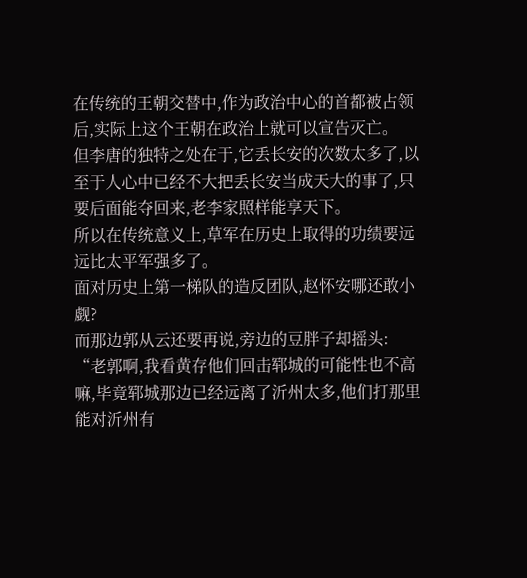在传统的王朝交替中,作为政治中心的首都被占领后,实际上这个王朝在政治上就可以宣告灭亡。
但李唐的独特之处在于,它丢长安的次数太多了,以至于人心中已经不大把丢长安当成天大的事了,只要后面能夺回来,老李家照样能享天下。
所以在传统意义上,草军在历史上取得的功绩要远远比太平军强多了。
面对历史上第一梯队的造反团队,赵怀安哪还敢小觑?
而那边郭从云还要再说,旁边的豆胖子却摇头:
“老郭啊,我看黄存他们回击郓城的可能性也不高嘛,毕竟郓城那边已经远离了沂州太多,他们打那里能对沂州有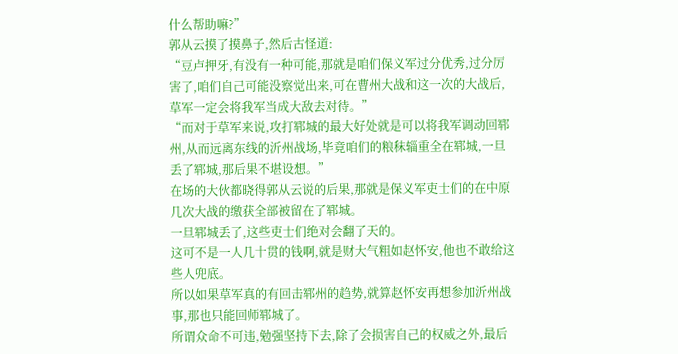什么帮助嘛?”
郭从云摸了摸鼻子,然后古怪道:
“豆卢押牙,有没有一种可能,那就是咱们保义军过分优秀,过分厉害了,咱们自己可能没察觉出来,可在曹州大战和这一次的大战后,草军一定会将我军当成大敌去对待。”
“而对于草军来说,攻打郓城的最大好处就是可以将我军调动回郓州,从而远离东线的沂州战场,毕竟咱们的粮秣辎重全在郓城,一旦丢了郓城,那后果不堪设想。”
在场的大伙都晓得郭从云说的后果,那就是保义军吏士们的在中原几次大战的缴获全部被留在了郓城。
一旦郓城丢了,这些吏士们绝对会翻了天的。
这可不是一人几十贯的钱啊,就是财大气粗如赵怀安,他也不敢给这些人兜底。
所以如果草军真的有回击郓州的趋势,就算赵怀安再想参加沂州战事,那也只能回师郓城了。
所谓众命不可违,勉强坚持下去,除了会损害自己的权威之外,最后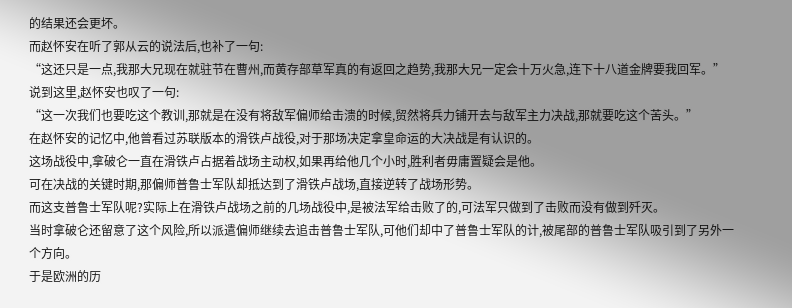的结果还会更坏。
而赵怀安在听了郭从云的说法后,也补了一句:
“这还只是一点,我那大兄现在就驻节在曹州,而黄存部草军真的有返回之趋势,我那大兄一定会十万火急,连下十八道金牌要我回军。”
说到这里,赵怀安也叹了一句:
“这一次我们也要吃这个教训,那就是在没有将敌军偏师给击溃的时候,贸然将兵力铺开去与敌军主力决战,那就要吃这个苦头。”
在赵怀安的记忆中,他曾看过苏联版本的滑铁卢战役,对于那场决定拿皇命运的大决战是有认识的。
这场战役中,拿破仑一直在滑铁卢占据着战场主动权,如果再给他几个小时,胜利者毋庸置疑会是他。
可在决战的关键时期,那偏师普鲁士军队却抵达到了滑铁卢战场,直接逆转了战场形势。
而这支普鲁士军队呢?实际上在滑铁卢战场之前的几场战役中,是被法军给击败了的,可法军只做到了击败而没有做到歼灭。
当时拿破仑还留意了这个风险,所以派遣偏师继续去追击普鲁士军队,可他们却中了普鲁士军队的计,被尾部的普鲁士军队吸引到了另外一个方向。
于是欧洲的历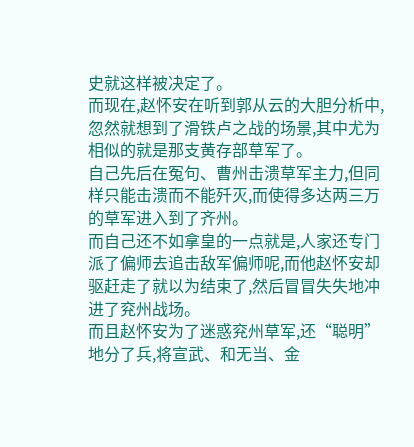史就这样被决定了。
而现在,赵怀安在听到郭从云的大胆分析中,忽然就想到了滑铁卢之战的场景,其中尤为相似的就是那支黄存部草军了。
自己先后在冤句、曹州击溃草军主力,但同样只能击溃而不能歼灭,而使得多达两三万的草军进入到了齐州。
而自己还不如拿皇的一点就是,人家还专门派了偏师去追击敌军偏师呢,而他赵怀安却驱赶走了就以为结束了,然后冒冒失失地冲进了兖州战场。
而且赵怀安为了迷惑兖州草军,还“聪明”地分了兵,将宣武、和无当、金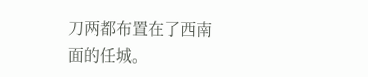刀两都布置在了西南面的任城。